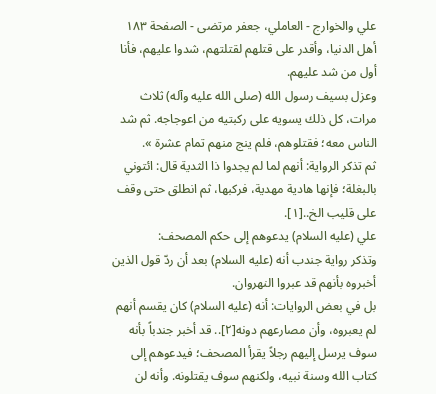علي والخوارج - العاملي، جعفر مرتضى - الصفحة ١٨٣
أهل الدنيا، وأقدر على قتلهم لقتلتهم، شدوا عليهم، فأنا أول من شد عليهم.
وعزل بسيف رسول الله (صلى الله عليه وآله) ثلاث مرات، كل ذلك يسويه على ركبتيه من اعوجاجه. ثم شد الناس معه؛ فقتلوهم، فلم ينج منهم تمام عشرة ».
ثم تذكر الرواية: أنهم لما لم يجدوا ذا الثدية قال: ائتوني بالبغلة؛ فإنها هادية مهدية، فركبها، ثم انطلق حتى وقف على قليب الخ..[١].
علي (عليه السلام) يدعوهم إلى حكم المصحف:
وتذكر رواية جندب أنه (عليه السلام) بعد أن ردّ قول الذين أخبروه بأنهم قد عبروا النهروان.
بل في بعض الروايات: أنه (عليه السلام) كان يقسم أنهم لم يعبروه، وأن مصارعهم دونه[٢].. قد أخبر جندباً بأنه سوف يرسل إليهم رجلاً يقرأ المصحف؛ فيدعوهم إلى كتاب الله وسنة نبيه، ولكنهم سوف يقتلونه. وأنه لن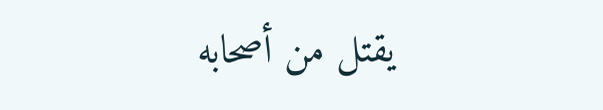يقتل من أصحابه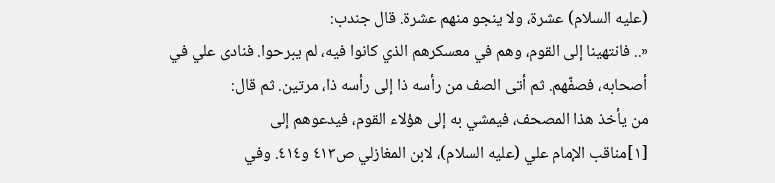(عليه السلام) عشرة، ولا ينجو منهم عشرة. قال جندب:
«.. فانتهينا إلى القوم، وهم في معسكرهم الذي كانوا فيه، لم يبرحوا. فنادى علي في أصحابه، فصفّهم. ثم أتى الصف من رأسه ذا إلى رأسه ذا، مرتين. ثم قال:
من يأخذ هذا المصحف، فيمشي به إلى هؤلاء القوم، فيدعوهم إلى
[١]مناقب الإمام علي (عليه السلام)، لابن المغازلي ص٤١٣ و٤١٤. وفي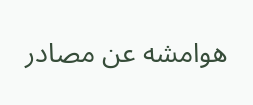هوامشه عن مصادر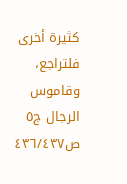كثيرة أخرى فلتراجع، وقاموس الرجال ج٥ ص٤٣٦/٤٣٧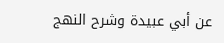عن أبي عبيدة وشرح النهج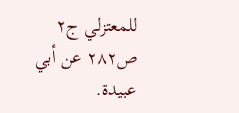للمعتزلي ج٢ ص٢٨٢ عن أبي عبيدة.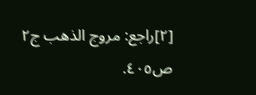[٢]راجع: مروج الذهب ج٢ ص٤٠٥.